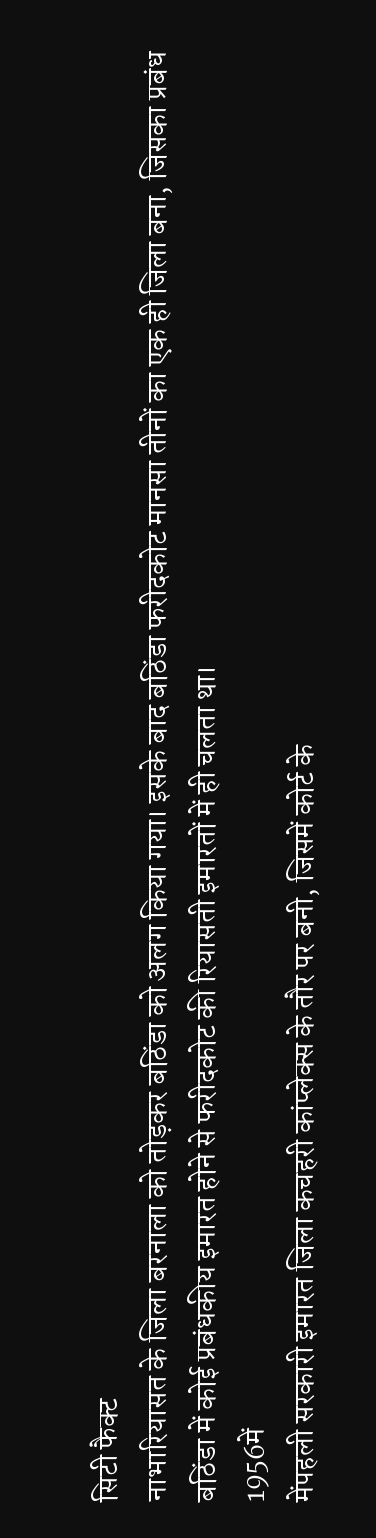सिटी फैक्ट
नाभारियासत के जिला बरनाला को तोड़कर बठिंडा को अलग किया गया। इसके बाद बठिंडा फरीदकोट मानसा तीनों का एक ही जिला बना, जिसका प्रबंध बठिंडा में कोई प्रबंधकीय इमारत होने से फरीदकोट की रियासती इमारतों में ही चलता था।
1956में
मेंपहली सरकारी इमारत जिला कचहरी कांप्लेक्स के तौर पर बनी, जिसमें कोर्ट के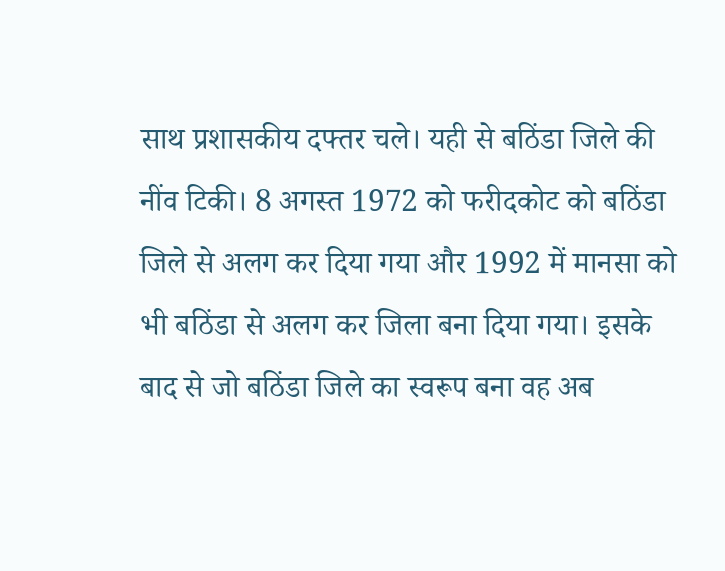साथ प्रशासकीय दफ्तर चले। यही से बठिंडा जिले की नींव टिकी। 8 अगस्त 1972 को फरीदकोट को बठिंडा जिले से अलग कर दिया गया और 1992 में मानसा को भी बठिंडा से अलग कर जिला बना दिया गया। इसके बाद से जो बठिंडा जिले का स्वरूप बना वह अब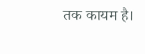तक कायम है।